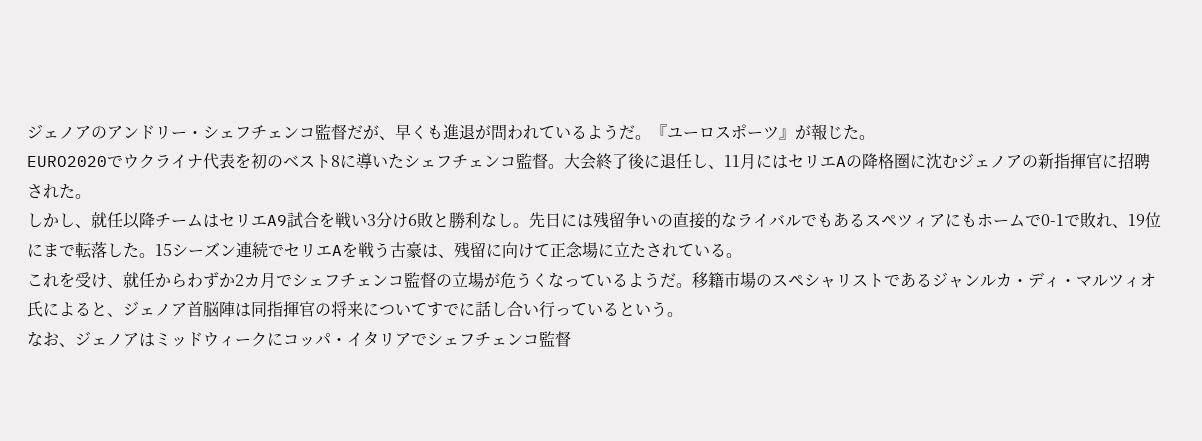ジェノアのアンドリー・シェフチェンコ監督だが、早くも進退が問われているようだ。『ユーロスポーツ』が報じた。
EURO2020でウクライナ代表を初のベスト8に導いたシェフチェンコ監督。大会終了後に退任し、11月にはセリエAの降格圏に沈むジェノアの新指揮官に招聘された。
しかし、就任以降チームはセリエA9試合を戦い3分け6敗と勝利なし。先日には残留争いの直接的なライバルでもあるスペツィアにもホームで0-1で敗れ、19位にまで転落した。15シーズン連続でセリエAを戦う古豪は、残留に向けて正念場に立たされている。
これを受け、就任からわずか2カ月でシェフチェンコ監督の立場が危うくなっているようだ。移籍市場のスペシャリストであるジャンルカ・ディ・マルツィオ氏によると、ジェノア首脳陣は同指揮官の将来についてすでに話し合い行っているという。
なお、ジェノアはミッドウィークにコッパ・イタリアでシェフチェンコ監督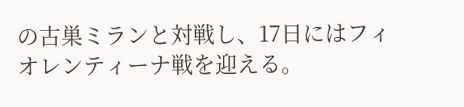の古巣ミランと対戦し、17日にはフィオレンティーナ戦を迎える。